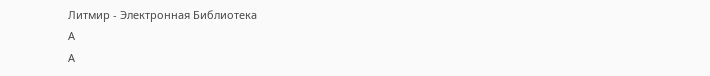Литмир - Электронная Библиотека
A
A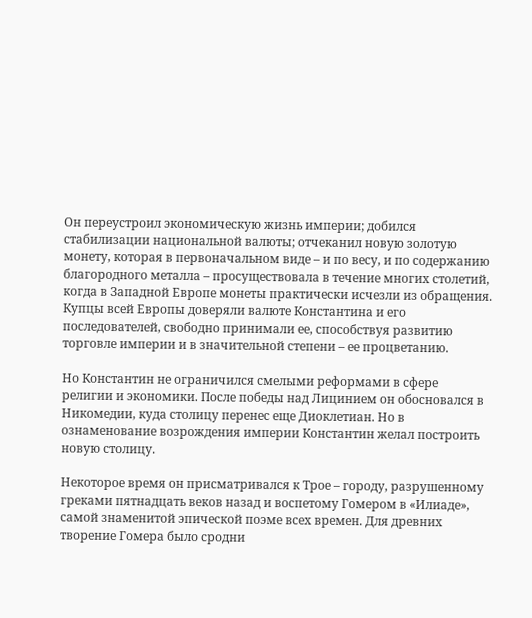Он переустроил экономическую жизнь империи; добился стабилизации национальной валюты; отчеканил новую золотую монету, которая в первоначальном виде – и по весу, и по содержанию благородного металла – просуществовала в течение многих столетий, когда в Западной Европе монеты практически исчезли из обращения. Купцы всей Европы доверяли валюте Константина и его последователей, свободно принимали ее, способствуя развитию торговле империи и в значительной степени – ее процветанию.

Но Константин не ограничился смелыми реформами в сфере религии и экономики. После победы над Лицинием он обосновался в Никомедии, куда столицу перенес еще Диоклетиан. Но в ознаменование возрождения империи Константин желал построить новую столицу.

Некоторое время он присматривался к Трое – городу, разрушенному греками пятнадцать веков назад и воспетому Гомером в «Илиаде», самой знаменитой эпической поэме всех времен. Для древних творение Гомера было сродни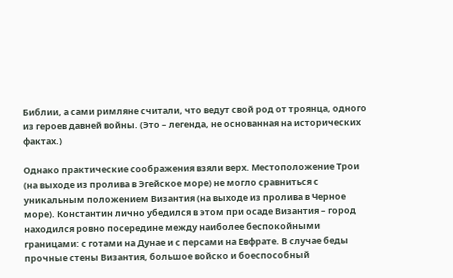Библии, а сами римляне считали, что ведут свой род от троянца, одного из героев давней войны. (Это – легенда, не основанная на исторических фактах.)

Однако практические соображения взяли верх. Местоположение Трои (на выходе из пролива в Эгейское море) не могло сравниться с уникальным положением Византия (на выходе из пролива в Черное море). Константин лично убедился в этом при осаде Византия – город находился ровно посередине между наиболее беспокойными границами: с готами на Дунае и с персами на Евфрате. В случае беды прочные стены Византия, большое войско и боеспособный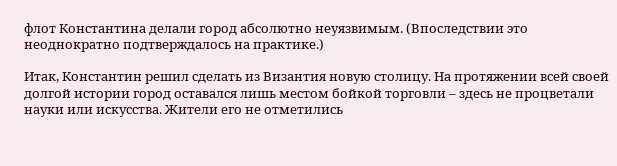флот Константина делали город абсолютно неуязвимым. (Впоследствии это неоднократно подтверждалось на практике.)

Итак, Константин решил сделать из Византия новую столицу. На протяжении всей своей долгой истории город оставался лишь местом бойкой торговли – здесь не процветали науки или искусства. Жители его не отметились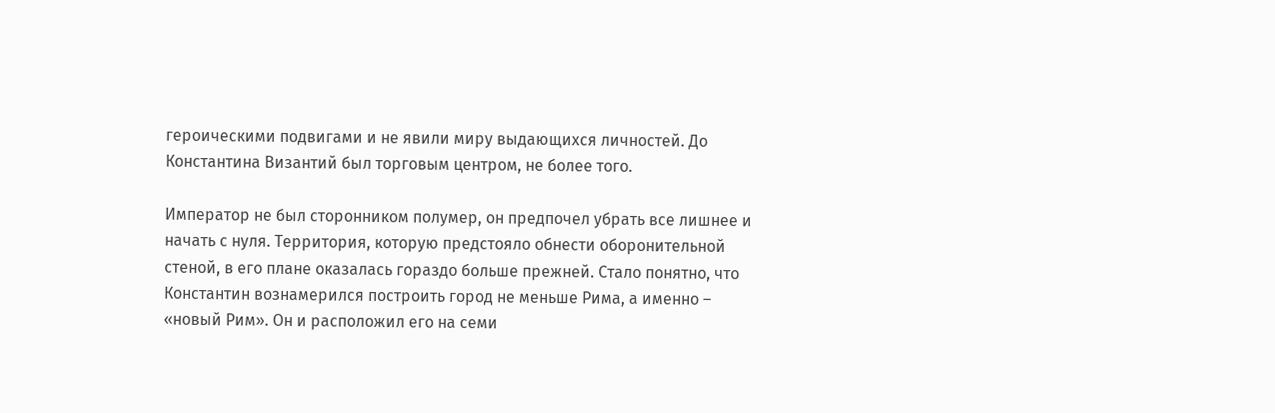героическими подвигами и не явили миру выдающихся личностей. До Константина Византий был торговым центром, не более того.

Император не был сторонником полумер, он предпочел убрать все лишнее и начать с нуля. Территория, которую предстояло обнести оборонительной стеной, в его плане оказалась гораздо больше прежней. Стало понятно, что Константин вознамерился построить город не меньше Рима, а именно – «новый Рим». Он и расположил его на семи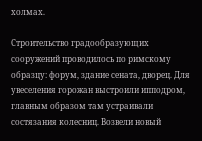холмах.

Строительство градообразующих сооружений проводилось по римскому образцу: форум, здание сената, дворец. Для увеселения горожан выстроили ипподром, главным образом там устраивали состязания колесниц. Возвели новый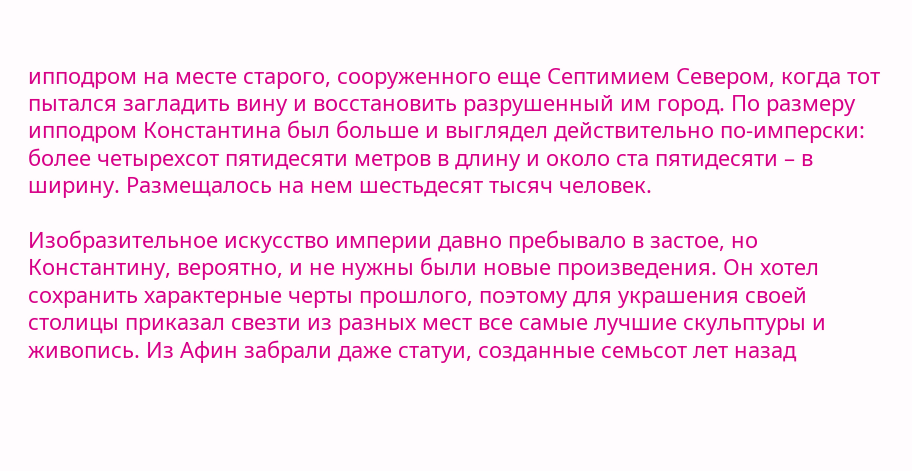ипподром на месте старого, сооруженного еще Септимием Севером, когда тот пытался загладить вину и восстановить разрушенный им город. По размеру ипподром Константина был больше и выглядел действительно по-имперски: более четырехсот пятидесяти метров в длину и около ста пятидесяти – в ширину. Размещалось на нем шестьдесят тысяч человек.

Изобразительное искусство империи давно пребывало в застое, но Константину, вероятно, и не нужны были новые произведения. Он хотел сохранить характерные черты прошлого, поэтому для украшения своей столицы приказал свезти из разных мест все самые лучшие скульптуры и живопись. Из Афин забрали даже статуи, созданные семьсот лет назад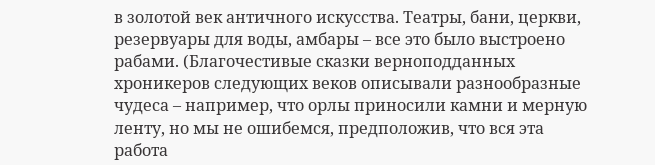в золотой век античного искусства. Театры, бани, церкви, резервуары для воды, амбары – все это было выстроено рабами. (Благочестивые сказки верноподданных хроникеров следующих веков описывали разнообразные чудеса – например, что орлы приносили камни и мерную ленту, но мы не ошибемся, предположив, что вся эта работа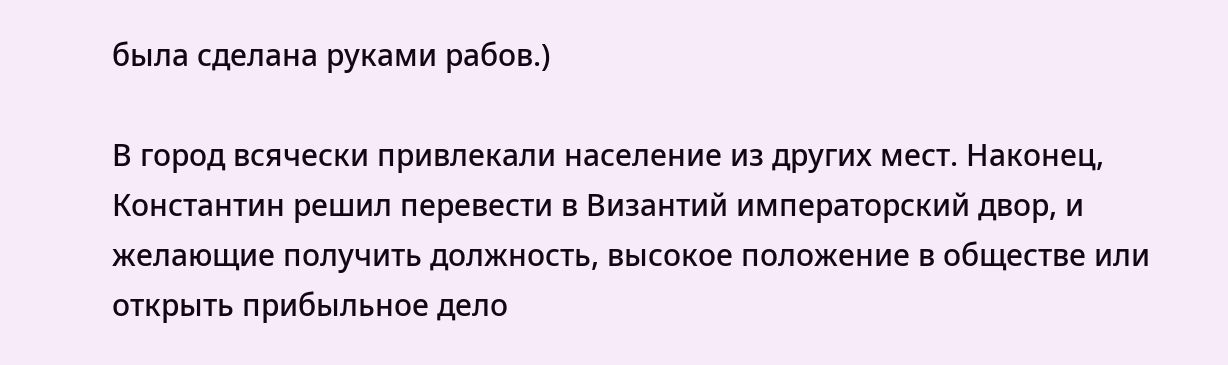была сделана руками рабов.)

В город всячески привлекали население из других мест. Наконец, Константин решил перевести в Византий императорский двор, и желающие получить должность, высокое положение в обществе или открыть прибыльное дело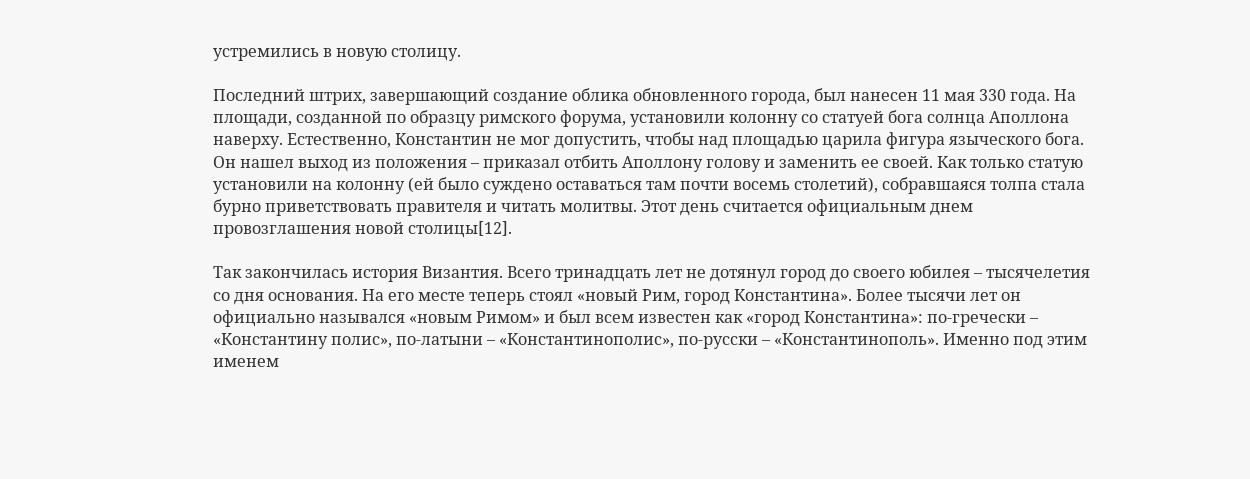устремились в новую столицу.

Последний штрих, завершающий создание облика обновленного города, был нанесен 11 мая 330 года. На площади, созданной по образцу римского форума, установили колонну со статуей бога солнца Аполлона наверху. Естественно, Константин не мог допустить, чтобы над площадью царила фигура языческого бога. Он нашел выход из положения – приказал отбить Аполлону голову и заменить ее своей. Как только статую установили на колонну (ей было суждено оставаться там почти восемь столетий), собравшаяся толпа стала бурно приветствовать правителя и читать молитвы. Этот день считается официальным днем провозглашения новой столицы[12].

Так закончилась история Византия. Всего тринадцать лет не дотянул город до своего юбилея – тысячелетия со дня основания. На его месте теперь стоял «новый Рим, город Константина». Более тысячи лет он официально назывался «новым Римом» и был всем известен как «город Константина»: по-гречески – «Константину полис», по-латыни – «Константинополис», по-русски – «Константинополь». Именно под этим именем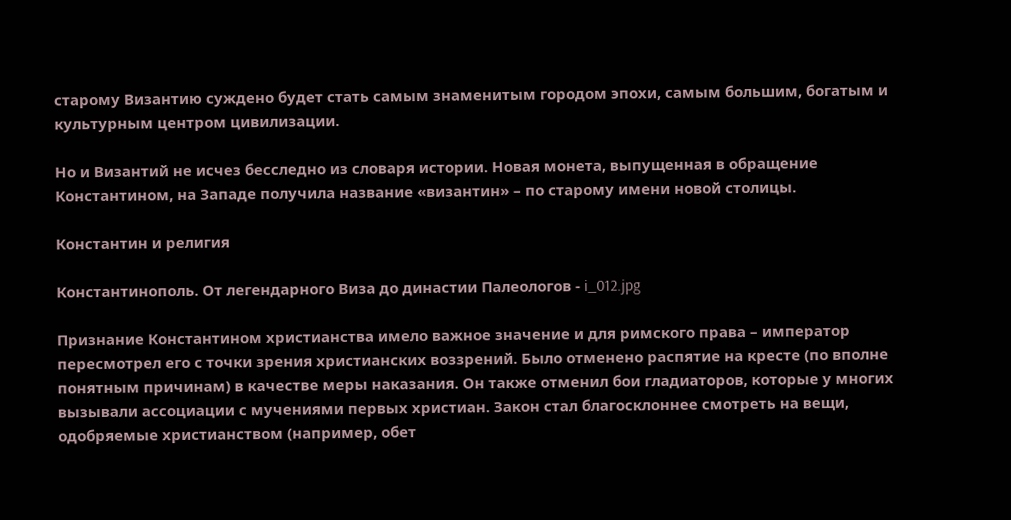старому Византию суждено будет стать самым знаменитым городом эпохи, самым большим, богатым и культурным центром цивилизации.

Но и Византий не исчез бесследно из словаря истории. Новая монета, выпущенная в обращение Константином, на Западе получила название «византин» – по старому имени новой столицы.

Константин и религия

Константинополь. От легендарного Виза до династии Палеологов - i_012.jpg

Признание Константином христианства имело важное значение и для римского права – император пересмотрел его с точки зрения христианских воззрений. Было отменено распятие на кресте (по вполне понятным причинам) в качестве меры наказания. Он также отменил бои гладиаторов, которые у многих вызывали ассоциации с мучениями первых христиан. Закон стал благосклоннее смотреть на вещи, одобряемые христианством (например, обет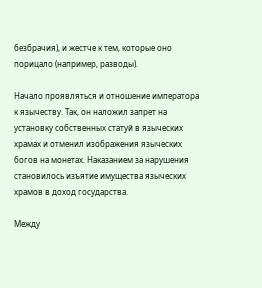безбрачия), и жестче к тем, которые оно порицало (например, разводы).

Начало проявляться и отношение императора к язычеству. Так, он наложил запрет на установку собственных статуй в языческих храмах и отменил изображения языческих богов на монетах. Наказанием за нарушения становилось изъятие имущества языческих храмов в доход государства.

Между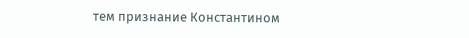тем признание Константином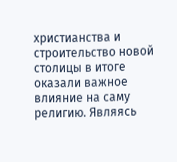христианства и строительство новой столицы в итоге оказали важное влияние на саму религию. Являясь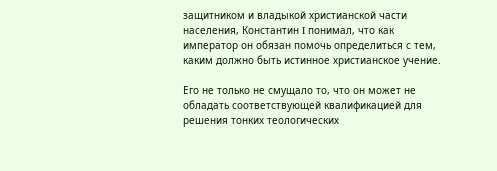защитником и владыкой христианской части населения, Константин I понимал, что как император он обязан помочь определиться с тем, каким должно быть истинное христианское учение.

Его не только не смущало то, что он может не обладать соответствующей квалификацией для решения тонких теологических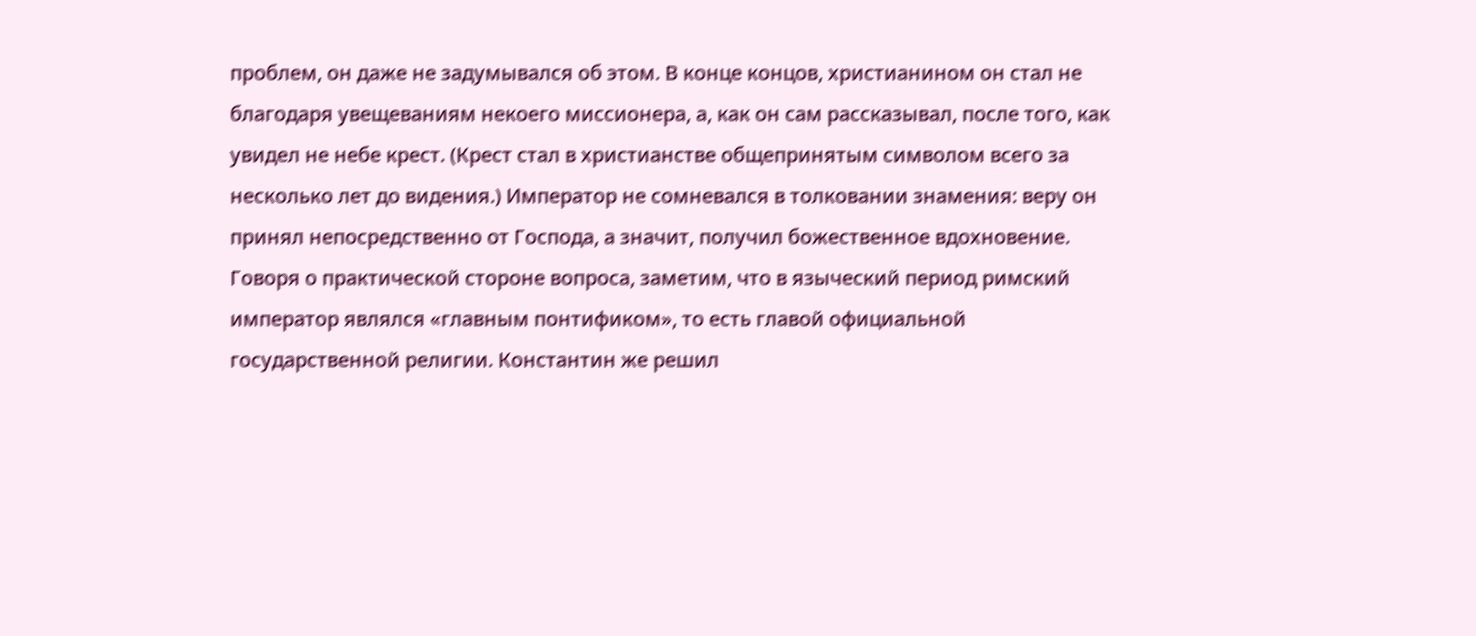проблем, он даже не задумывался об этом. В конце концов, христианином он стал не благодаря увещеваниям некоего миссионера, а, как он сам рассказывал, после того, как увидел не небе крест. (Крест стал в христианстве общепринятым символом всего за несколько лет до видения.) Император не сомневался в толковании знамения: веру он принял непосредственно от Господа, а значит, получил божественное вдохновение. Говоря о практической стороне вопроса, заметим, что в языческий период римский император являлся «главным понтификом», то есть главой официальной государственной религии. Константин же решил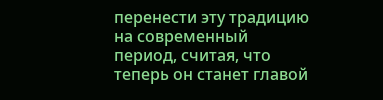перенести эту традицию на современный период, считая, что теперь он станет главой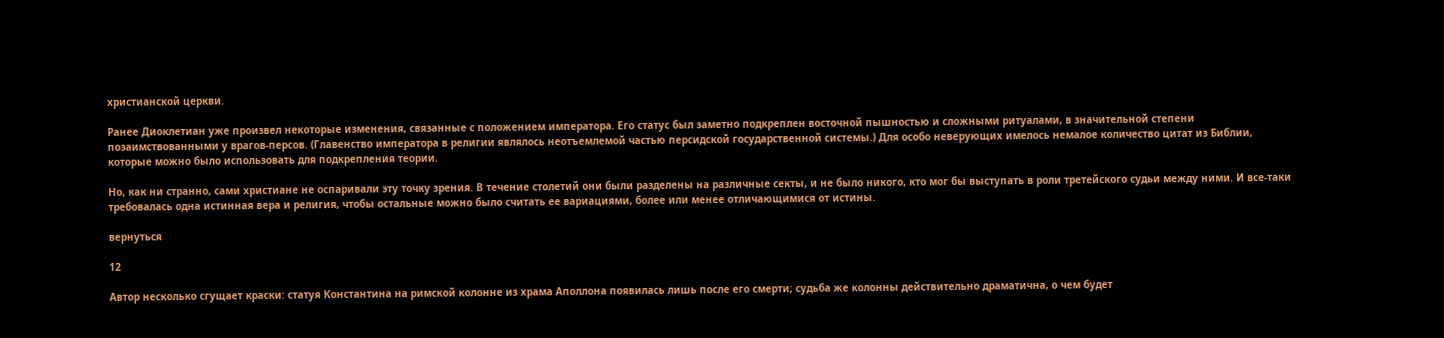христианской церкви.

Ранее Диоклетиан уже произвел некоторые изменения, связанные с положением императора. Его статус был заметно подкреплен восточной пышностью и сложными ритуалами, в значительной степени позаимствованными у врагов-персов. (Главенство императора в религии являлось неотъемлемой частью персидской государственной системы.) Для особо неверующих имелось немалое количество цитат из Библии, которые можно было использовать для подкрепления теории.

Но, как ни странно, сами христиане не оспаривали эту точку зрения. В течение столетий они были разделены на различные секты, и не было никого, кто мог бы выступать в роли третейского судьи между ними. И все-таки требовалась одна истинная вера и религия, чтобы остальные можно было считать ее вариациями, более или менее отличающимися от истины.

вернуться

12

Автор несколько сгущает краски: статуя Константина на римской колонне из храма Аполлона появилась лишь после его смерти; судьба же колонны действительно драматична, о чем будет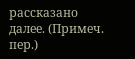рассказано далее. (Примеч. пер.)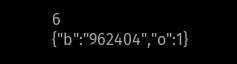6
{"b":"962404","o":1}